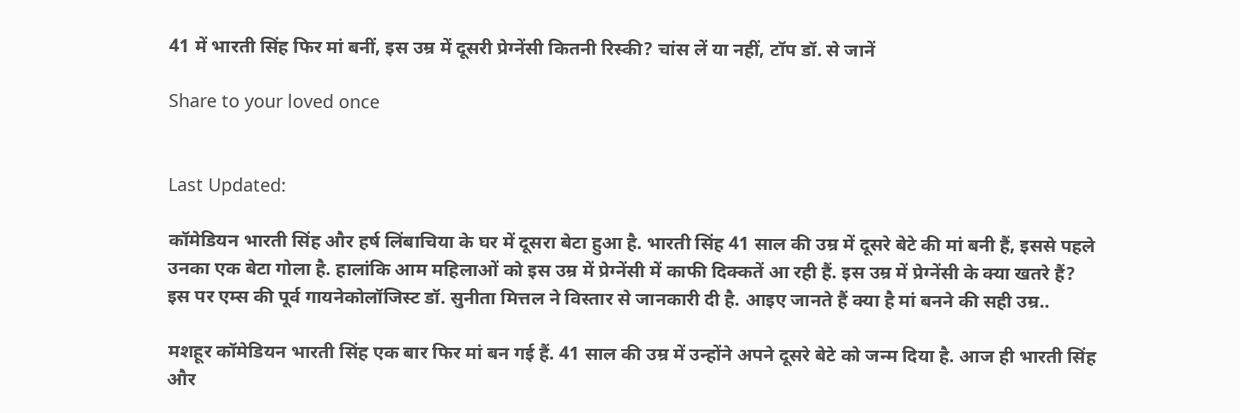41 में भारती सिंह फिर मां बनीं, इस उम्र में दूसरी प्रेग्नेंसी कितनी रिस्की? चांस लें या नहीं, टॉप डॉ. से जानें

Share to your loved once


Last Updated:

कॉमेड‍ियन भारती सिंह और हर्ष लिंबाचिया के घर में दूसरा बेटा हुआ है. भारती स‍िंह 41 साल की उम्र में दूसरे बेटे की मां बनी हैं, इससे पहले उनका एक बेटा गोला है. हालांक‍ि आम मह‍िलाओं को इस उम्र में प्रेग्‍नेंसी में काफी द‍िक्‍कतें आ रही हैं. इस उम्र में प्रेग्‍नेंसी के क्‍या खतरे हैं? इस पर एम्‍स की पूर्व गायनेकोलॉज‍िस्‍ट डॉ. सुनीता मित्तल ने व‍िस्‍तार से जानकारी दी है. आइए जानते हैं क्‍या है मां बनने की सही उम्र..

मशहूर कॉमेडियन भारती सिंह एक बार फिर मां बन गई हैं. 41 साल की उम्र में उन्होंने अपने दूसरे बेटे को जन्म दिया है. आज ही भारती सिंह और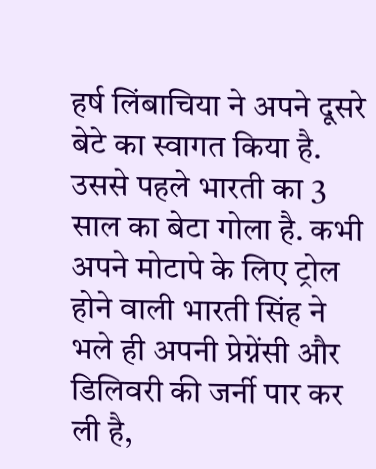हर्ष लिंबाचिया ने अपने दूसरे बेटे का स्वागत किया है. उससे पहले भारती का 3 साल का बेटा गोला है. कभी अपने मोटापे के लिए ट्रोल होने वाली भारती सिंह ने भले ही अपनी प्रेग्नेंसी और डिलिवरी की जर्नी पार कर ली है,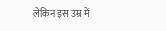लेकिन इस उम्र में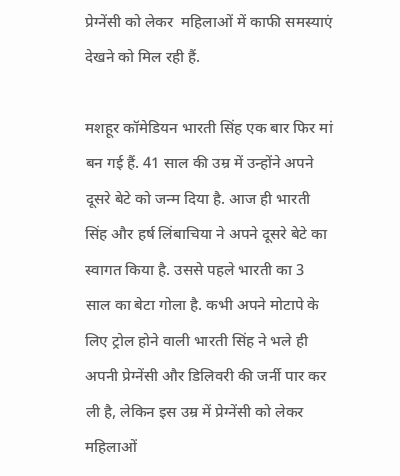प्रेग्नेंसी को लेकर  महिलाओं में काफी समस्याएं देखने को मिल रही हैं.

मशहूर कॉमेडियन भारती सिंह एक बार फिर मां बन गई हैं. 41 साल की उम्र में उन्होंने अपने दूसरे बेटे को जन्म दिया है. आज ही भारती सिंह और हर्ष लिंबाचिया ने अपने दूसरे बेटे का स्वागत किया है. उससे पहले भारती का 3 साल का बेटा गोला है. कभी अपने मोटापे के लिए ट्रोल होने वाली भारती सिंह ने भले ही अपनी प्रेग्नेंसी और डिलिवरी की जर्नी पार कर ली है, लेकिन इस उम्र में प्रेग्नेंसी को लेकर महिलाओं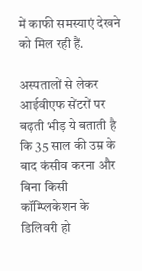में काफी समस्याएं देखने को मिल रही हैं.

अस्पतालों से लेकर आईवीएफ सेंटरों पर बढ़ती भीड़ ये बताती है कि 35 साल की उम्र के बाद कंसीव करना और बिना किसी कॉम्प्लिकेशन के डिलिवरी हो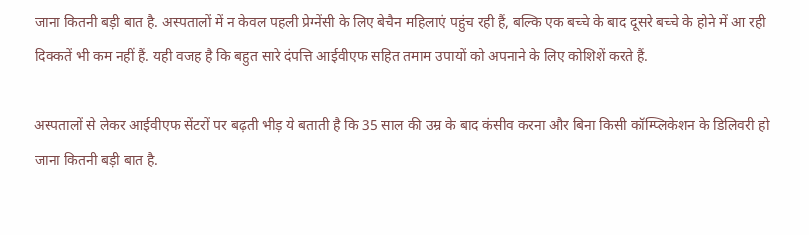जाना कितनी बड़ी बात है. अस्पतालों में न केवल पहली प्रेग्नेंसी के लिए बेचैन महिलाएं पहुंच रही हैं, बल्कि एक बच्चे के बाद दूसरे बच्चे के होने में आ रही दिक्कतें भी कम नहीं हैं. यही वजह है कि बहुत सारे दंपत्ति आईवीएफ सहित तमाम उपायों को अपनाने के लिए कोशिशें करते हैं.

अस्पतालों से लेकर आईवीएफ सेंटरों पर बढ़ती भीड़ ये बताती है कि 35 साल की उम्र के बाद कंसीव करना और बिना किसी कॉम्प्लिकेशन के डिलिवरी हो जाना कितनी बड़ी बात है.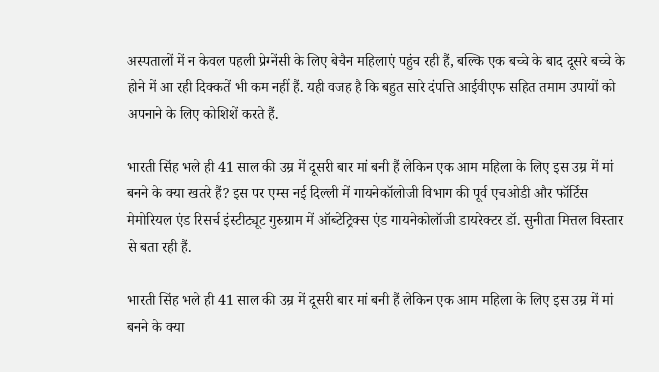अस्पतालों में न केवल पहली प्रेग्नेंसी के लिए बेचैन महिलाएं पहुंच रही हैं, बल्कि एक बच्चे के बाद दूसरे बच्चे के होने में आ रही दिक्कतें भी कम नहीं हैं. यही वजह है कि बहुत सारे दंपत्ति आईवीएफ सहित तमाम उपायों को अपनाने के लिए कोशिशें करते हैं.

भारती सिंह भले ही 41 साल की उम्र में दूसरी बार मां बनी हैं लेकिन एक आम महिला के लिए इस उम्र में मां बनने के क्या खतरे हैं? इस पर एम्स नई दिल्ली में गायनेकॉलोजी विभाग की पूर्व एचओडी और फॉर्टिस मेमोरियल एंड रिसर्च इंस्टीट्यूट गुरुग्राम में ऑब्टेट्रिक्स एंड गायनेकोलॉजी डायरेक्टर डॉ. सुनीता मित्तल विस्तार से बता रही हैं.

भारती सिंह भले ही 41 साल की उम्र में दूसरी बार मां बनी हैं लेकिन एक आम महिला के लिए इस उम्र में मां बनने के क्या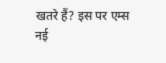खतरे हैं? इस पर एम्स नई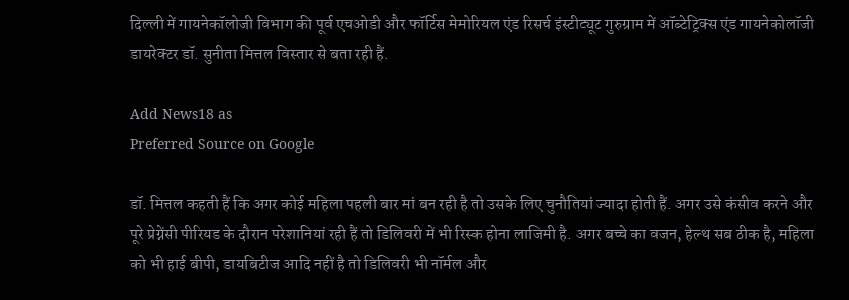दिल्ली में गायनेकॉलोजी विभाग की पूर्व एचओडी और फॉर्टिस मेमोरियल एंड रिसर्च इंस्टीट्यूट गुरुग्राम में ऑब्टेट्रिक्स एंड गायनेकोलॉजी डायरेक्टर डॉ. सुनीता मित्तल विस्तार से बता रही हैं.

Add News18 as
Preferred Source on Google

डॉ. मित्तल कहती हैं कि अगर कोई महिला पहली बार मां बन रही है तो उसके लिए चुनौतियां ज्यादा होती हैं. अगर उसे कंसीव करने और पूरे प्रेग्नेंसी पीरियड के दौरान परेशानियां रही हैं तो डिलिवरी में भी रिस्क होना लाजिमी है. अगर बच्चे का वजन, हेल्थ सब ठीक है, महिला को भी हाई बीपी, डायबिटीज आदि नहीं है तो डिलिवरी भी नॉर्मल और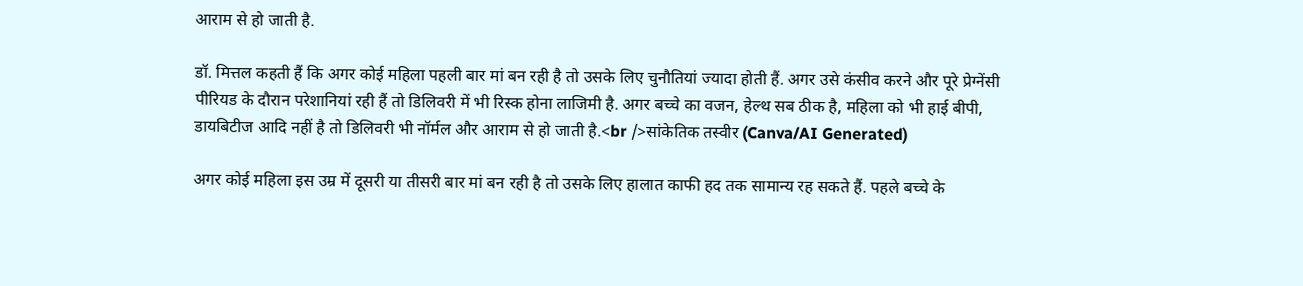आराम से हो जाती है.

डॉ. मित्तल कहती हैं कि अगर कोई महिला पहली बार मां बन रही है तो उसके लिए चुनौतियां ज्यादा होती हैं. अगर उसे कंसीव करने और पूरे प्रेग्नेंसी पीरियड के दौरान परेशानियां रही हैं तो डिलिवरी में भी रिस्क होना लाजिमी है. अगर बच्चे का वजन, हेल्थ सब ठीक है, महिला को भी हाई बीपी, डायबिटीज आदि नहीं है तो डिलिवरी भी नॉर्मल और आराम से हो जाती है.<br />सांकेतिक तस्वीर (Canva/AI Generated)

अगर कोई महिला इस उम्र में दूसरी या तीसरी बार मां बन रही है तो उसके लिए हालात काफी हद तक सामान्य रह सकते हैं. पहले बच्चे के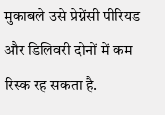मुकाबले उसे प्रेग्नेंसी पीरियड और डिलिवरी दोनों में कम रिस्क रह सकता है.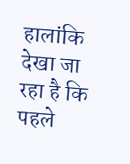हालांकि देखा जा रहा है कि पहले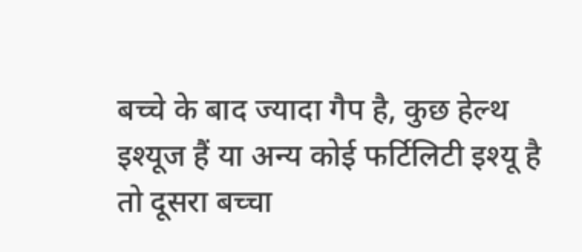बच्चे के बाद ज्यादा गैप है, कुछ हेल्थ इश्यूज हैं या अन्य कोई फर्टिलिटी इश्यू है तो दूसरा बच्चा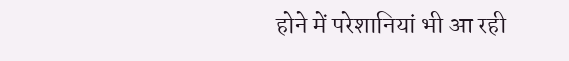होने में परेशानियां भी आ रही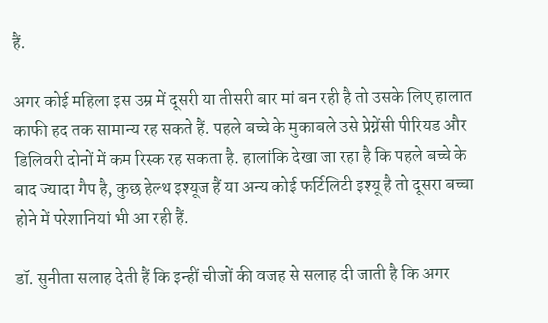हैं.

अगर कोई महिला इस उम्र में दूसरी या तीसरी बार मां बन रही है तो उसके लिए हालात काफी हद तक सामान्य रह सकते हैं. पहले बच्चे के मुकाबले उसे प्रेग्नेंसी पीरियड और डिलिवरी दोनों में कम रिस्क रह सकता है. हालांकि देखा जा रहा है कि पहले बच्चे के बाद ज्यादा गैप है, कुछ हेल्थ इश्यूज हैं या अन्य कोई फर्टिलिटी इश्यू है तो दूसरा बच्चा होने में परेशानियां भी आ रही हैं.

डॉ. सुनीता सलाह देती हैं कि इन्हीं चीजों की वजह से सलाह दी जाती है कि अगर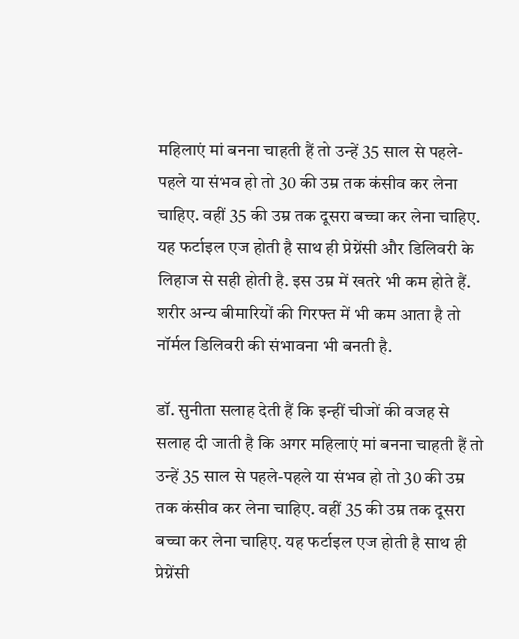महिलाएं मां बनना चाहती हैं तो उन्हें 35 साल से पहले-पहले या संभव हो तो 30 की उम्र तक कंसीव कर लेना चाहिए. वहीं 35 की उम्र तक दूसरा बच्चा कर लेना चाहिए. यह फर्टाइल एज होती है साथ ही प्रेग्नेंसी और डिलिवरी के लिहाज से सही होती है. इस उम्र में खतरे भी कम होते हैं. शरीर अन्य बीमारियों की गिरफ्त में भी कम आता है तो नॉर्मल डिलिवरी की संभावना भी बनती है.

डॉ. सुनीता सलाह देती हैं कि इन्हीं चीजों की वजह से सलाह दी जाती है कि अगर महिलाएं मां बनना चाहती हैं तो उन्हें 35 साल से पहले-पहले या संभव हो तो 30 की उम्र तक कंसीव कर लेना चाहिए. वहीं 35 की उम्र तक दूसरा बच्चा कर लेना चाहिए. यह फर्टाइल एज होती है साथ ही प्रेग्नेंसी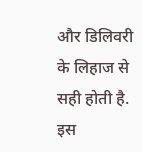और डिलिवरी के लिहाज से सही होती है. इस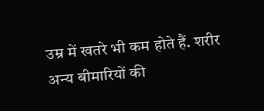उम्र में खतरे भी कम होते हैं. शरीर अन्य बीमारियों की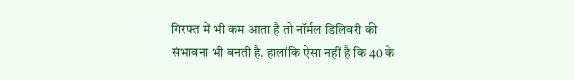गिरफ्त में भी कम आता है तो नॉर्मल डिलिवरी की संभावना भी बनती है. हालांक‍ि ऐसा नहीं है क‍ि 40 के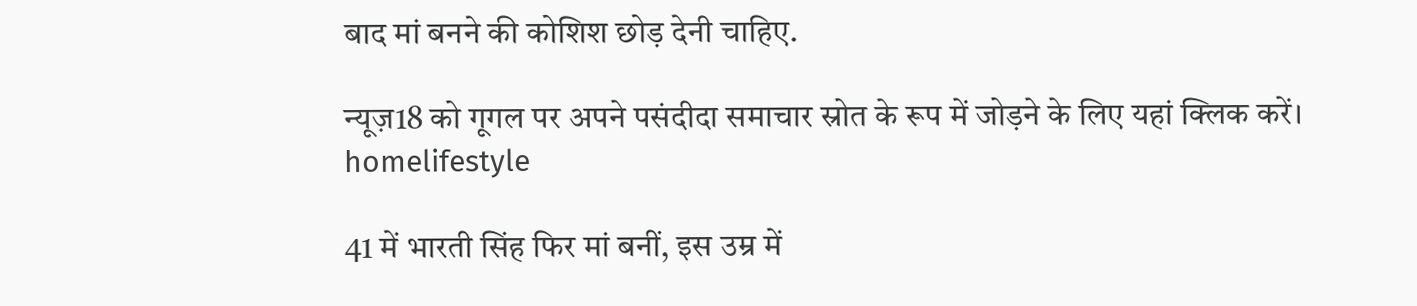बाद मां बनने की कोश‍िश छोड़ देनी चाह‍िए.

न्यूज़18 को गूगल पर अपने पसंदीदा समाचार स्रोत के रूप में जोड़ने के लिए यहां क्लिक करें।
homelifestyle

41 में भारती सिंह फिर मां बनीं, इस उम्र में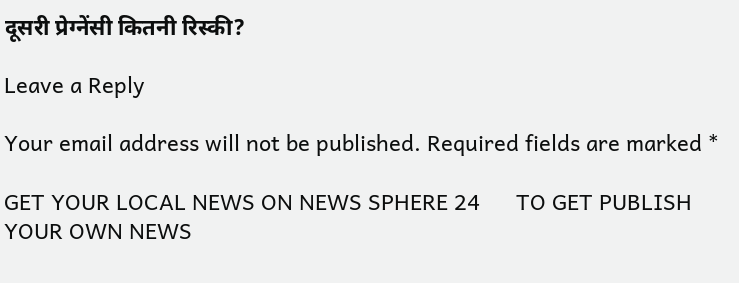दूसरी प्रेग्नेंसी कितनी रिस्की?

Leave a Reply

Your email address will not be published. Required fields are marked *

GET YOUR LOCAL NEWS ON NEWS SPHERE 24      TO GET PUBLISH YOUR OWN NEWS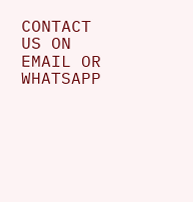CONTACT US ON EMAIL OR WHATSAPP